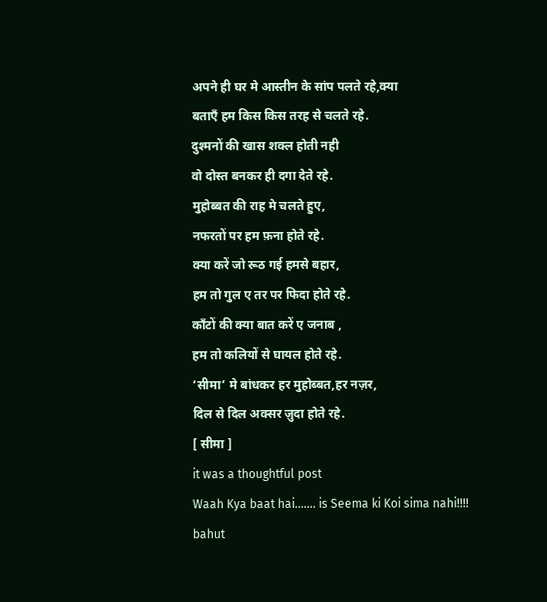अपने ही घर मे आस्तीन के सांप पलते रहे,क्या
बताएँ हम किस किस तरह से चलते रहे.
दुश्मनों की खास शक्ल होती नही
वो दोस्त बनकर ही दगा देते रहे.
मुहोब्बत की राह मे चलते हुए,
नफरतों पर हम फ़ना होते रहे.
क्या करें जो रूठ गई हमसे बहार,
हम तो गुल ए तर पर फिदा होते रहे.
काँटों की क्या बात करें ए जनाब ,
हम तो कलियों से घायल होते रहे.
‘सीमा’ मे बांधकर हर मुहोब्बत,हर नज़र,
दिल से दिल अक्सर ज़ुदा होते रहे.
[ सीमा ]
it was a thoughtful post
Waah Kya baat hai……. is Seema ki Koi sima nahi!!!!
bahut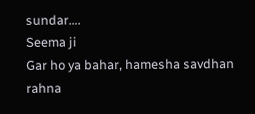sundar….
Seema ji
Gar ho ya bahar, hamesha savdhan rahna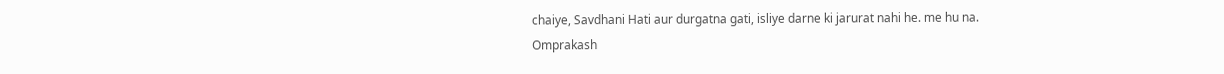chaiye, Savdhani Hati aur durgatna gati, isliye darne ki jarurat nahi he. me hu na.
Omprakash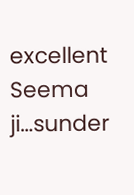excellent
Seema ji…sunder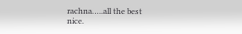rachna…..all the best
nice.